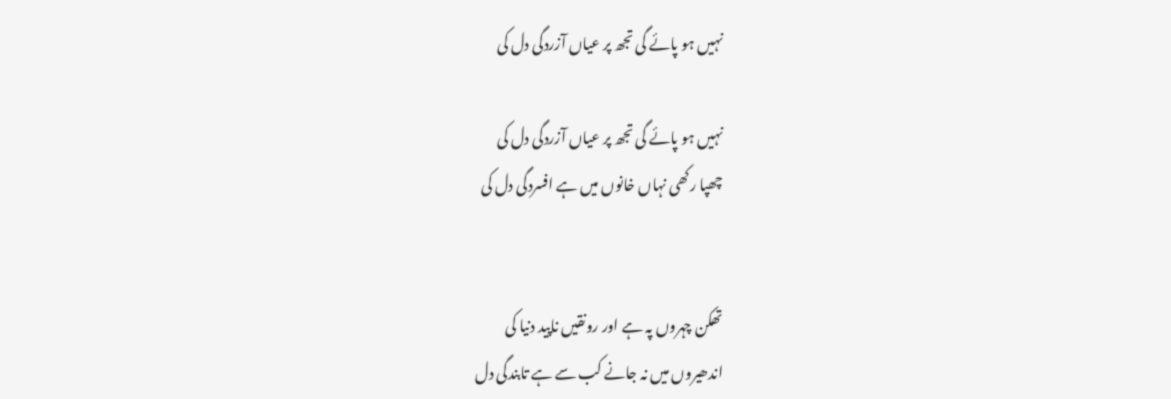نہیں ہو پائے گی تجھ پر عیاں آزردگی دل کی

نہیں ہو پائے گی تجھ پر عیاں آزردگی دل کی
چھپا رکھی نہاں خانوں میں ہے افسردگی دل کی


تھکن چہروں پہ ہے اور رونقیں ناپید دنیا کی
اندھیروں میں نہ جانے کب سے ہے تابندگی دل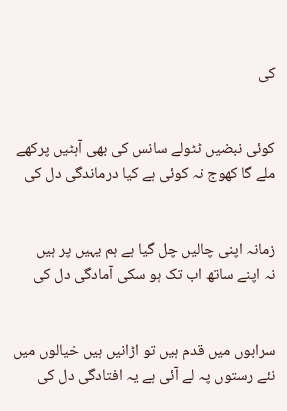کی


کوئی نبضیں ٹٹولے سانس کی بھی آہٹیں پرکھے
ملے گا کھوج نہ کوئی ہے کیا درماندگی دل کی


زمانہ اپنی چالیں چل گیا ہے ہم یہیں پر ہیں
نہ اپنے ساتھ اب تک ہو سکی آمادگی دل کی


سرابوں میں قدم ہیں تو اڑانیں ہیں خیالوں میں
نئے رستوں پہ لے آئی ہے یہ افتادگی دل کی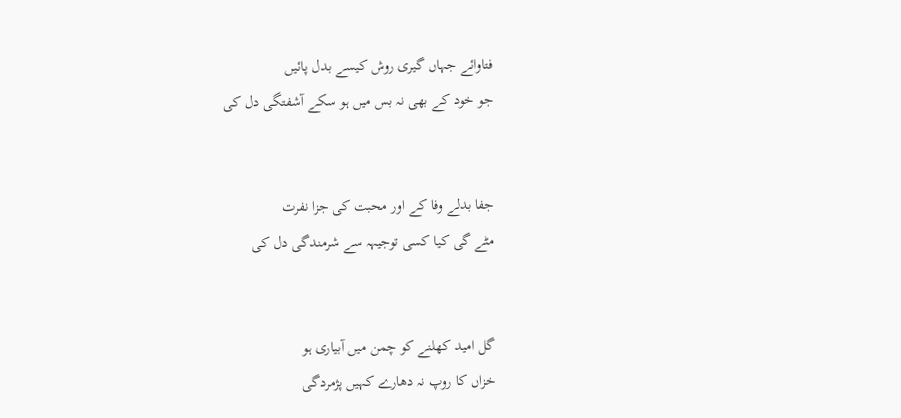فتاوائے جہاں گیری روش کیسے بدل پائیں
جو خود کے بھی نہ بس میں ہو سکے آشفتگی دل کی


جفا بدلے وفا کے اور محبت کی جزا نفرت
مٹے گی کیا کسی توجیہہ سے شرمندگی دل کی


گل امید کھلنے کو چمن میں آبیاری ہو
خزاں کا روپ نہ دھارے کہیں پژمردگی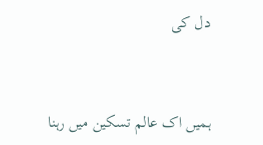دل کی


ہمیں اک عالم تسکین میں رہنا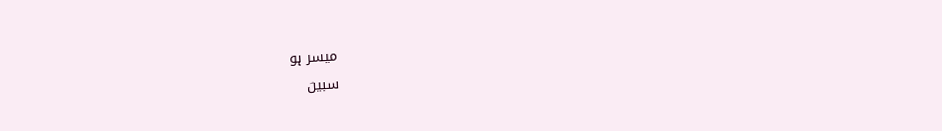میسر ہو
سبیںؔ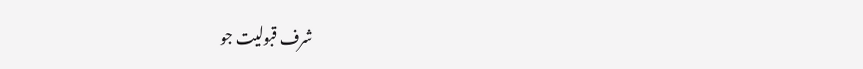شرف قبولیت جو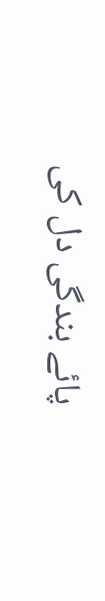پائے بندگی دل کی